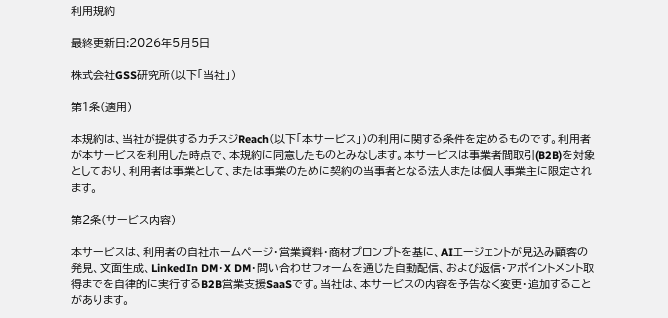利用規約

最終更新日:2026年5月5日

株式会社GSS研究所(以下「当社」)

第1条(適用)

本規約は、当社が提供するカチスジReach(以下「本サービス」)の利用に関する条件を定めるものです。利用者が本サービスを利用した時点で、本規約に同意したものとみなします。本サービスは事業者間取引(B2B)を対象としており、利用者は事業として、または事業のために契約の当事者となる法人または個人事業主に限定されます。

第2条(サービス内容)

本サービスは、利用者の自社ホームページ・営業資料・商材プロンプトを基に、AIエージェントが見込み顧客の発見、文面生成、LinkedIn DM・X DM・問い合わせフォームを通じた自動配信、および返信・アポイントメント取得までを自律的に実行するB2B営業支援SaaSです。当社は、本サービスの内容を予告なく変更・追加することがあります。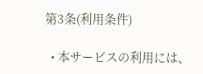第3条(利用条件)

  • 本サービスの利用には、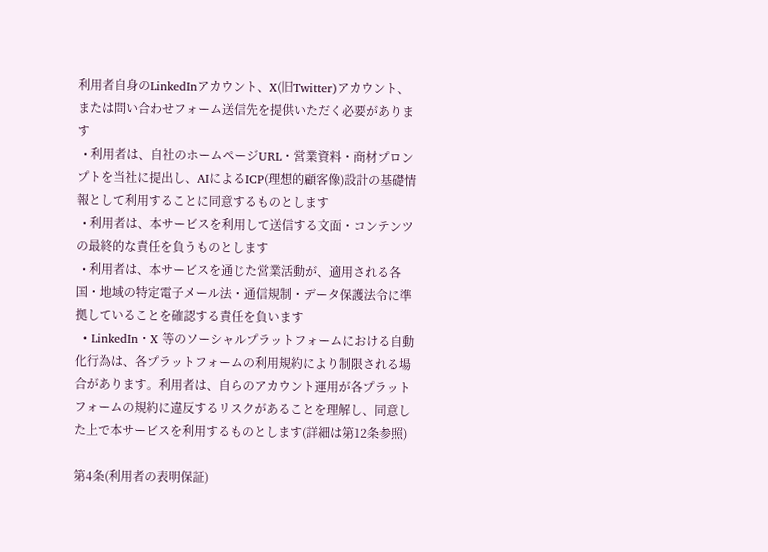利用者自身のLinkedInアカウント、X(旧Twitter)アカウント、または問い合わせフォーム送信先を提供いただく必要があります
  • 利用者は、自社のホームページURL・営業資料・商材プロンプトを当社に提出し、AIによるICP(理想的顧客像)設計の基礎情報として利用することに同意するものとします
  • 利用者は、本サービスを利用して送信する文面・コンテンツの最終的な責任を負うものとします
  • 利用者は、本サービスを通じた営業活動が、適用される各国・地域の特定電子メール法・通信規制・データ保護法令に準拠していることを確認する責任を負います
  • LinkedIn・X 等のソーシャルプラットフォームにおける自動化行為は、各プラットフォームの利用規約により制限される場合があります。利用者は、自らのアカウント運用が各プラットフォームの規約に違反するリスクがあることを理解し、同意した上で本サービスを利用するものとします(詳細は第12条参照)

第4条(利用者の表明保証)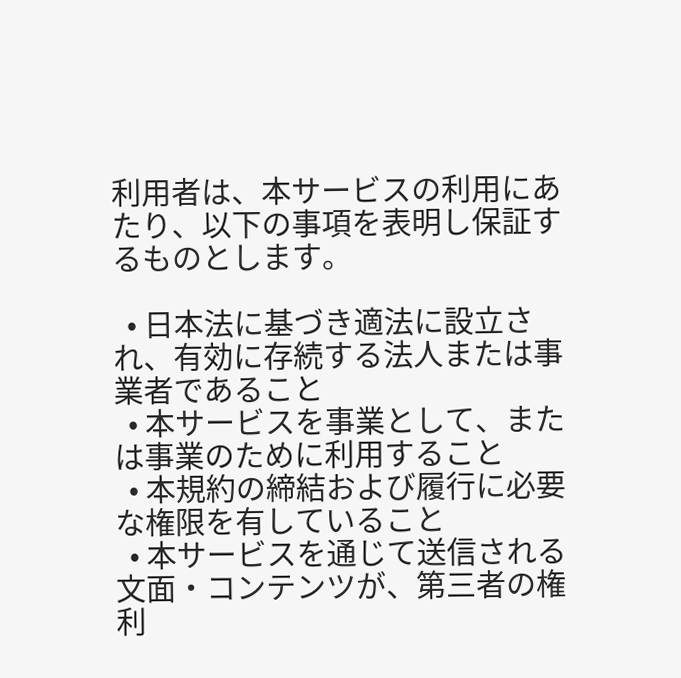利用者は、本サービスの利用にあたり、以下の事項を表明し保証するものとします。

  • 日本法に基づき適法に設立され、有効に存続する法人または事業者であること
  • 本サービスを事業として、または事業のために利用すること
  • 本規約の締結および履行に必要な権限を有していること
  • 本サービスを通じて送信される文面・コンテンツが、第三者の権利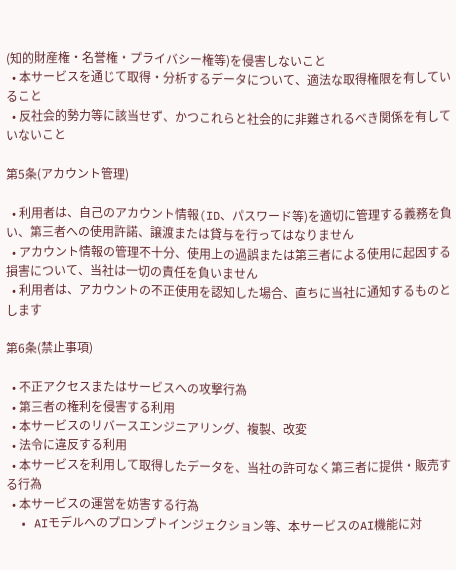(知的財産権・名誉権・プライバシー権等)を侵害しないこと
  • 本サービスを通じて取得・分析するデータについて、適法な取得権限を有していること
  • 反社会的勢力等に該当せず、かつこれらと社会的に非難されるべき関係を有していないこと

第5条(アカウント管理)

  • 利用者は、自己のアカウント情報(ID、パスワード等)を適切に管理する義務を負い、第三者への使用許諾、譲渡または貸与を行ってはなりません
  • アカウント情報の管理不十分、使用上の過誤または第三者による使用に起因する損害について、当社は一切の責任を負いません
  • 利用者は、アカウントの不正使用を認知した場合、直ちに当社に通知するものとします

第6条(禁止事項)

  • 不正アクセスまたはサービスへの攻撃行為
  • 第三者の権利を侵害する利用
  • 本サービスのリバースエンジニアリング、複製、改変
  • 法令に違反する利用
  • 本サービスを利用して取得したデータを、当社の許可なく第三者に提供・販売する行為
  • 本サービスの運営を妨害する行為
  • AIモデルへのプロンプトインジェクション等、本サービスのAI機能に対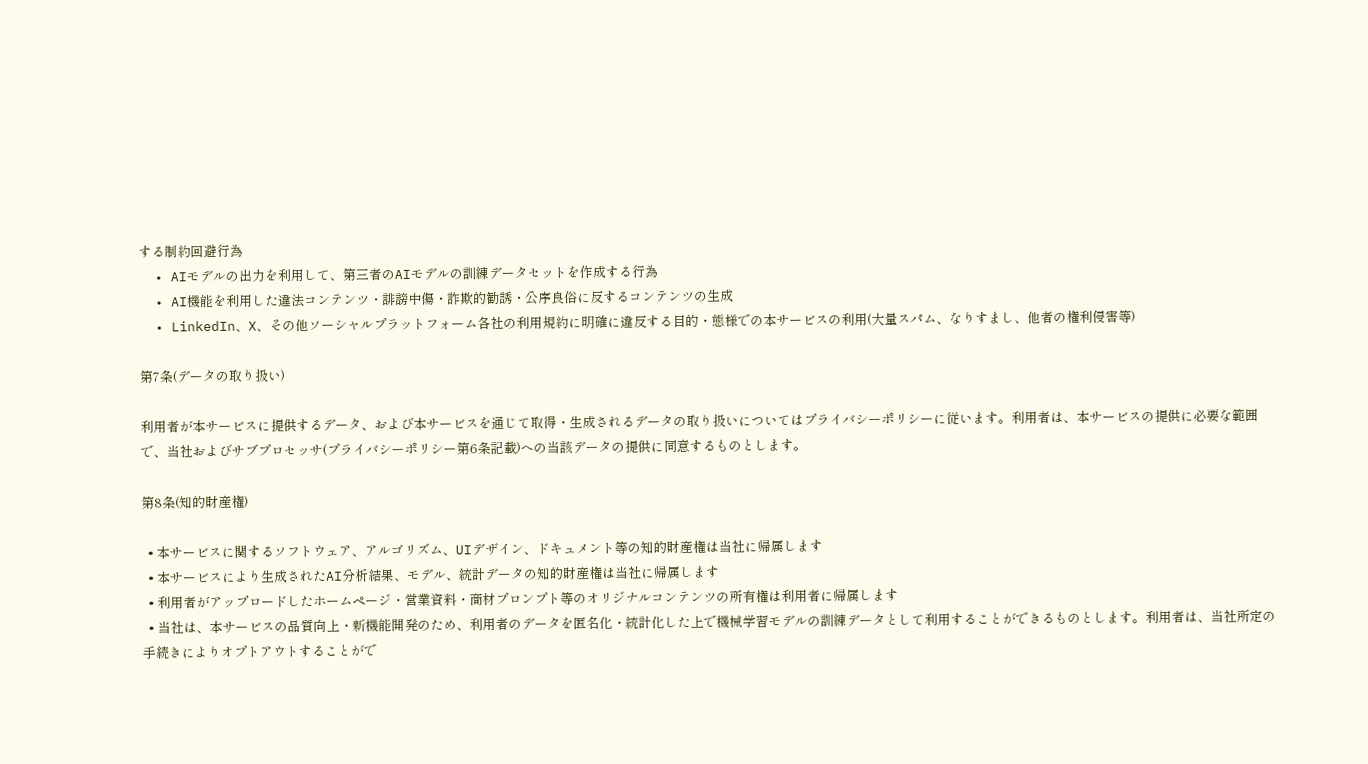する制約回避行為
  • AIモデルの出力を利用して、第三者のAIモデルの訓練データセットを作成する行為
  • AI機能を利用した違法コンテンツ・誹謗中傷・詐欺的勧誘・公序良俗に反するコンテンツの生成
  • LinkedIn、X、その他ソーシャルプラットフォーム各社の利用規約に明確に違反する目的・態様での本サービスの利用(大量スパム、なりすまし、他者の権利侵害等)

第7条(データの取り扱い)

利用者が本サービスに提供するデータ、および本サービスを通じて取得・生成されるデータの取り扱いについてはプライバシーポリシーに従います。利用者は、本サービスの提供に必要な範囲で、当社およびサブプロセッサ(プライバシーポリシー第6条記載)への当該データの提供に同意するものとします。

第8条(知的財産権)

  • 本サービスに関するソフトウェア、アルゴリズム、UIデザイン、ドキュメント等の知的財産権は当社に帰属します
  • 本サービスにより生成されたAI分析結果、モデル、統計データの知的財産権は当社に帰属します
  • 利用者がアップロードしたホームページ・営業資料・商材プロンプト等のオリジナルコンテンツの所有権は利用者に帰属します
  • 当社は、本サービスの品質向上・新機能開発のため、利用者のデータを匿名化・統計化した上で機械学習モデルの訓練データとして利用することができるものとします。利用者は、当社所定の手続きによりオプトアウトすることがで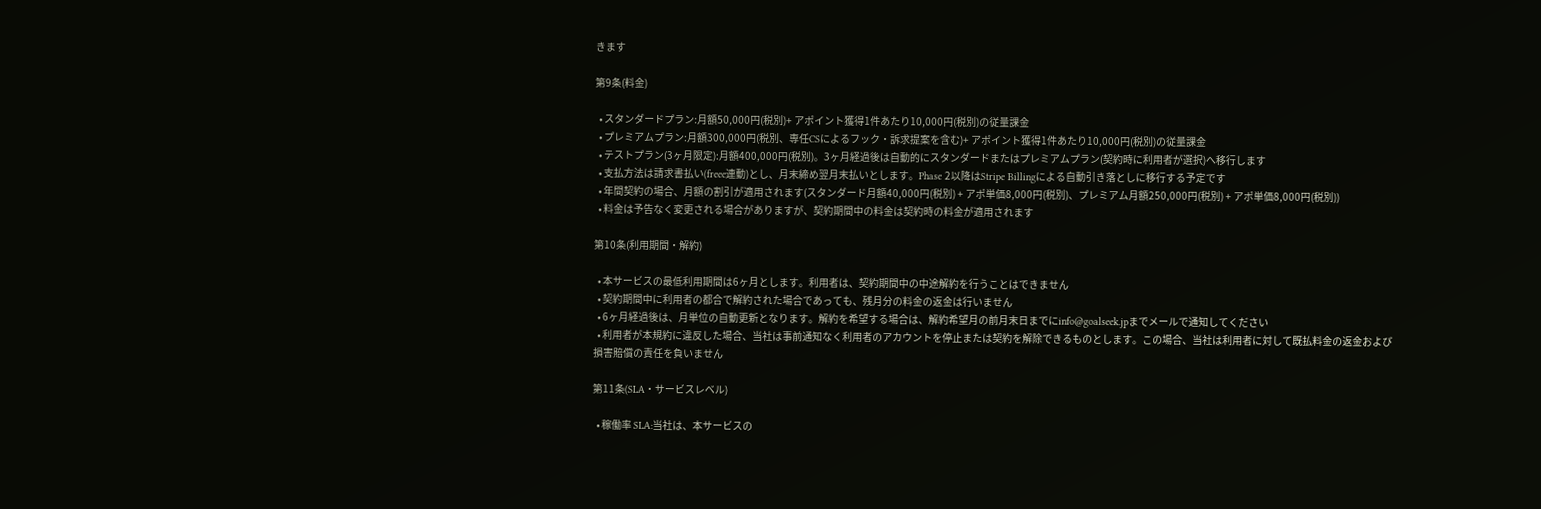きます

第9条(料金)

  • スタンダードプラン:月額50,000円(税別)+ アポイント獲得1件あたり10,000円(税別)の従量課金
  • プレミアムプラン:月額300,000円(税別、専任CSによるフック・訴求提案を含む)+ アポイント獲得1件あたり10,000円(税別)の従量課金
  • テストプラン(3ヶ月限定):月額400,000円(税別)。3ヶ月経過後は自動的にスタンダードまたはプレミアムプラン(契約時に利用者が選択)へ移行します
  • 支払方法は請求書払い(freee連動)とし、月末締め翌月末払いとします。Phase 2以降はStripe Billingによる自動引き落としに移行する予定です
  • 年間契約の場合、月額の割引が適用されます(スタンダード月額40,000円(税別) + アポ単価8,000円(税別)、プレミアム月額250,000円(税別) + アポ単価8,000円(税別))
  • 料金は予告なく変更される場合がありますが、契約期間中の料金は契約時の料金が適用されます

第10条(利用期間・解約)

  • 本サービスの最低利用期間は6ヶ月とします。利用者は、契約期間中の中途解約を行うことはできません
  • 契約期間中に利用者の都合で解約された場合であっても、残月分の料金の返金は行いません
  • 6ヶ月経過後は、月単位の自動更新となります。解約を希望する場合は、解約希望月の前月末日までにinfo@goalseek.jpまでメールで通知してください
  • 利用者が本規約に違反した場合、当社は事前通知なく利用者のアカウントを停止または契約を解除できるものとします。この場合、当社は利用者に対して既払料金の返金および損害賠償の責任を負いません

第11条(SLA・サービスレベル)

  • 稼働率 SLA:当社は、本サービスの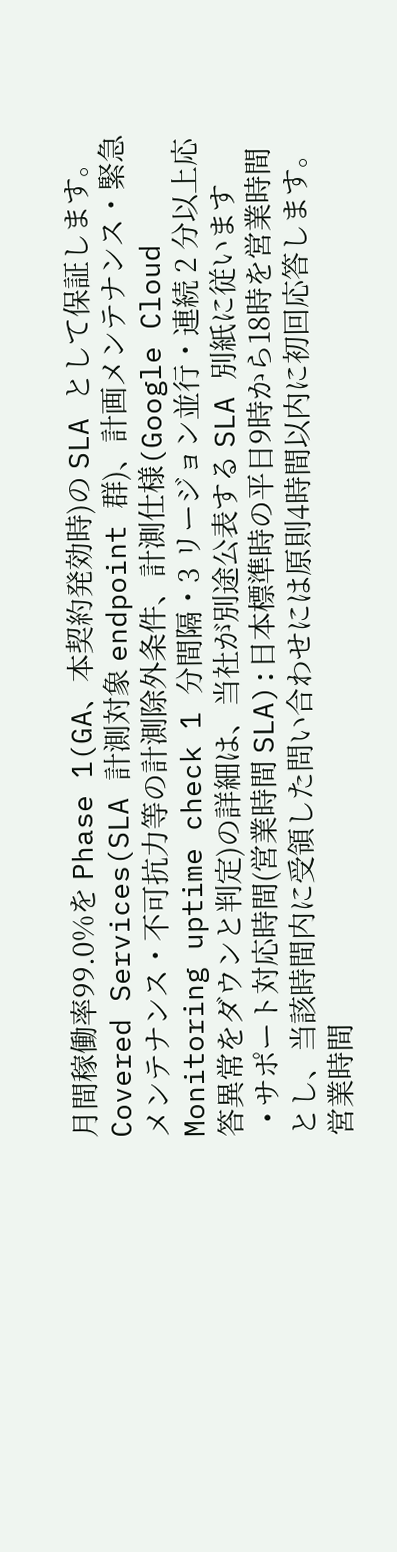月間稼働率99.0%を Phase 1(GA、本契約発効時)の SLA として保証します。Covered Services(SLA 計測対象 endpoint 群)、計画メンテナンス・緊急メンテナンス・不可抗力等の計測除外条件、計測仕様(Google Cloud Monitoring uptime check 1 分間隔・3 リージョン並行・連続 2 分以上応答異常をダウンと判定)の詳細は、当社が別途公表する SLA 別紙に従います
  • サポート対応時間(営業時間 SLA):日本標準時の平日9時から18時を営業時間とし、当該時間内に受領した問い合わせには原則4時間以内に初回応答します。営業時間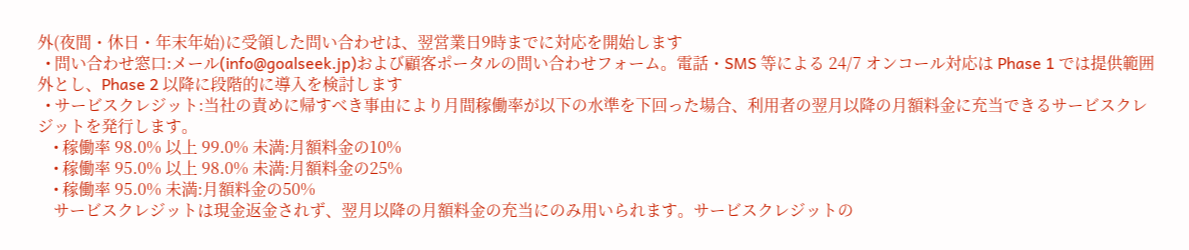外(夜間・休日・年末年始)に受領した問い合わせは、翌営業日9時までに対応を開始します
  • 問い合わせ窓口:メール(info@goalseek.jp)および顧客ポータルの問い合わせフォーム。電話・SMS 等による 24/7 オンコール対応は Phase 1 では提供範囲外とし、Phase 2 以降に段階的に導入を検討します
  • サービスクレジット:当社の責めに帰すべき事由により月間稼働率が以下の水準を下回った場合、利用者の翌月以降の月額料金に充当できるサービスクレジットを発行します。
    • 稼働率 98.0% 以上 99.0% 未満:月額料金の10%
    • 稼働率 95.0% 以上 98.0% 未満:月額料金の25%
    • 稼働率 95.0% 未満:月額料金の50%
    サービスクレジットは現金返金されず、翌月以降の月額料金の充当にのみ用いられます。サービスクレジットの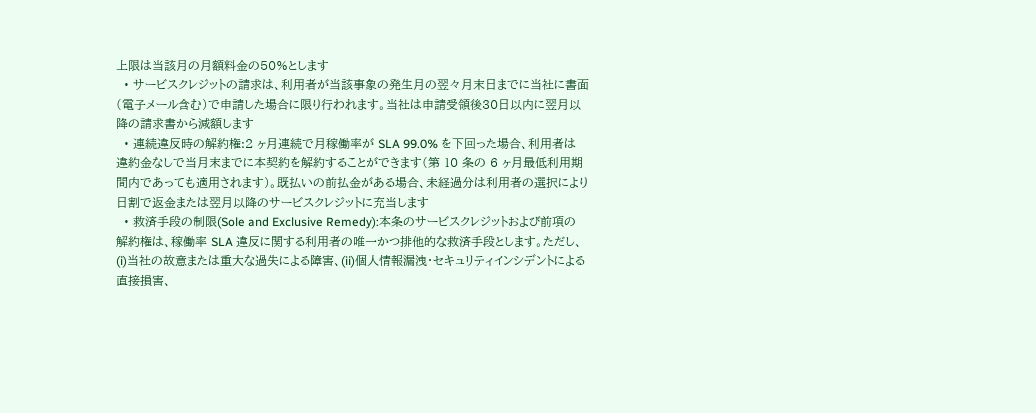上限は当該月の月額料金の50%とします
  • サービスクレジットの請求は、利用者が当該事象の発生月の翌々月末日までに当社に書面(電子メール含む)で申請した場合に限り行われます。当社は申請受領後30日以内に翌月以降の請求書から減額します
  • 連続違反時の解約権:2 ヶ月連続で月稼働率が SLA 99.0% を下回った場合、利用者は違約金なしで当月末までに本契約を解約することができます(第 10 条の 6 ヶ月最低利用期間内であっても適用されます)。既払いの前払金がある場合、未経過分は利用者の選択により日割で返金または翌月以降のサービスクレジットに充当します
  • 救済手段の制限(Sole and Exclusive Remedy):本条のサービスクレジットおよび前項の解約権は、稼働率 SLA 違反に関する利用者の唯一かつ排他的な救済手段とします。ただし、(i)当社の故意または重大な過失による障害、(ii)個人情報漏洩・セキュリティインシデントによる直接損害、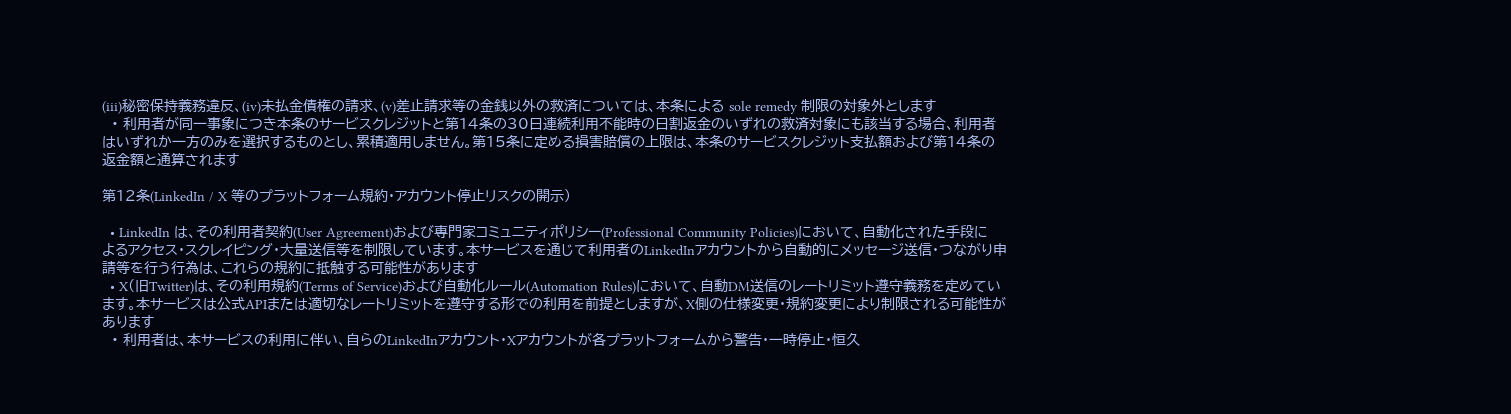(iii)秘密保持義務違反、(iv)未払金債権の請求、(v)差止請求等の金銭以外の救済については、本条による sole remedy 制限の対象外とします
  • 利用者が同一事象につき本条のサービスクレジットと第14条の30日連続利用不能時の日割返金のいずれの救済対象にも該当する場合、利用者はいずれか一方のみを選択するものとし、累積適用しません。第15条に定める損害賠償の上限は、本条のサービスクレジット支払額および第14条の返金額と通算されます

第12条(LinkedIn / X 等のプラットフォーム規約・アカウント停止リスクの開示)

  • LinkedIn は、その利用者契約(User Agreement)および専門家コミュニティポリシー(Professional Community Policies)において、自動化された手段によるアクセス・スクレイピング・大量送信等を制限しています。本サービスを通じて利用者のLinkedInアカウントから自動的にメッセージ送信・つながり申請等を行う行為は、これらの規約に抵触する可能性があります
  • X(旧Twitter)は、その利用規約(Terms of Service)および自動化ルール(Automation Rules)において、自動DM送信のレートリミット遵守義務を定めています。本サービスは公式APIまたは適切なレートリミットを遵守する形での利用を前提としますが、X側の仕様変更・規約変更により制限される可能性があります
  • 利用者は、本サービスの利用に伴い、自らのLinkedInアカウント・Xアカウントが各プラットフォームから警告・一時停止・恒久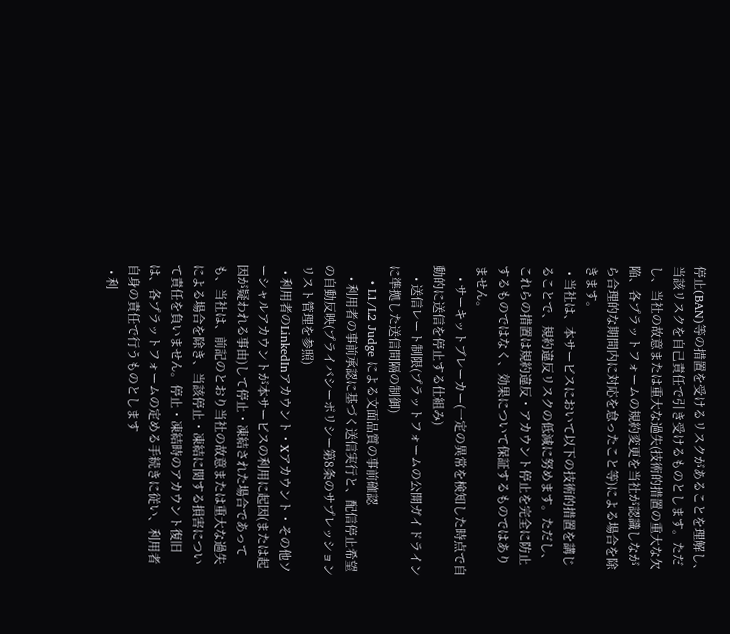停止(BAN)等の措置を受けるリスクがあることを理解し、当該リスクを自己責任で引き受けるものとします。ただし、当社の故意または重大な過失(技術的措置の重大な欠陥、各プラットフォームの規約変更を当社が認識しながら合理的な期間内に対応を怠ったこと等)による場合を除きます。
  • 当社は、本サービスにおいて以下の技術的措置を講じることで、規約違反リスクの低減に努めます。ただし、これらの措置は規約違反・アカウント停止を完全に防止するものではなく、効果について保証するものではありません。
    • サーキットブレーカー(一定の異常を検知した時点で自動的に送信を停止する仕組み)
    • 送信レート制限(プラットフォームの公開ガイドラインに準拠した送信間隔の制御)
    • L1/L2 Judge による文面品質の事前確認
    • 利用者の事前承認に基づく送信実行と、配信停止希望の自動反映(プライバシーポリシー第8条のサプレッションリスト管理を参照)
  • 利用者のLinkedInアカウント・Xアカウント・その他ソーシャルアカウントが本サービスの利用に起因(または起因が疑われる事由)して停止・凍結された場合であっても、当社は、前記のとおり当社の故意または重大な過失による場合を除き、当該停止・凍結に関する損害について責任を負いません。停止・凍結時のアカウント復旧は、各プラットフォームの定める手続きに従い、利用者自身の責任で行うものとします
  • 利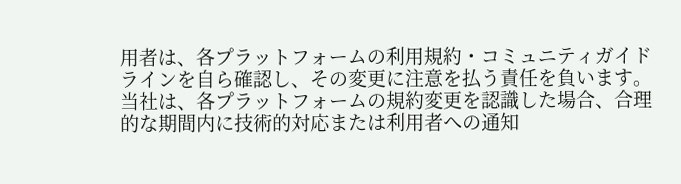用者は、各プラットフォームの利用規約・コミュニティガイドラインを自ら確認し、その変更に注意を払う責任を負います。当社は、各プラットフォームの規約変更を認識した場合、合理的な期間内に技術的対応または利用者への通知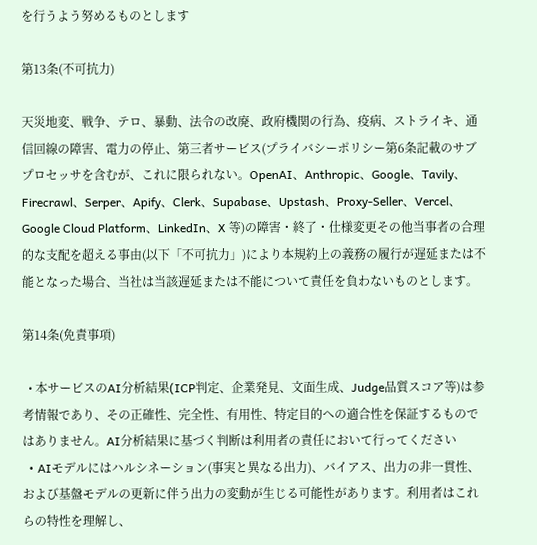を行うよう努めるものとします

第13条(不可抗力)

天災地変、戦争、テロ、暴動、法令の改廃、政府機関の行為、疫病、ストライキ、通信回線の障害、電力の停止、第三者サービス(プライバシーポリシー第6条記載のサブプロセッサを含むが、これに限られない。OpenAI、Anthropic、Google、Tavily、Firecrawl、Serper、Apify、Clerk、Supabase、Upstash、Proxy-Seller、Vercel、Google Cloud Platform、LinkedIn、X 等)の障害・終了・仕様変更その他当事者の合理的な支配を超える事由(以下「不可抗力」)により本規約上の義務の履行が遅延または不能となった場合、当社は当該遅延または不能について責任を負わないものとします。

第14条(免責事項)

  • 本サービスのAI分析結果(ICP判定、企業発見、文面生成、Judge品質スコア等)は参考情報であり、その正確性、完全性、有用性、特定目的への適合性を保証するものではありません。AI分析結果に基づく判断は利用者の責任において行ってください
  • AIモデルにはハルシネーション(事実と異なる出力)、バイアス、出力の非一貫性、および基盤モデルの更新に伴う出力の変動が生じる可能性があります。利用者はこれらの特性を理解し、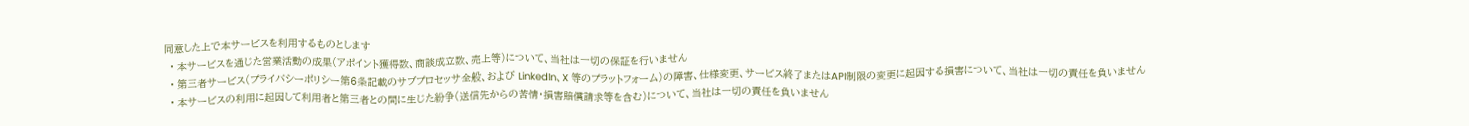同意した上で本サービスを利用するものとします
  • 本サービスを通じた営業活動の成果(アポイント獲得数、商談成立数、売上等)について、当社は一切の保証を行いません
  • 第三者サービス(プライバシーポリシー第6条記載のサブプロセッサ全般、および LinkedIn、X 等のプラットフォーム)の障害、仕様変更、サービス終了またはAPI制限の変更に起因する損害について、当社は一切の責任を負いません
  • 本サービスの利用に起因して利用者と第三者との間に生じた紛争(送信先からの苦情・損害賠償請求等を含む)について、当社は一切の責任を負いません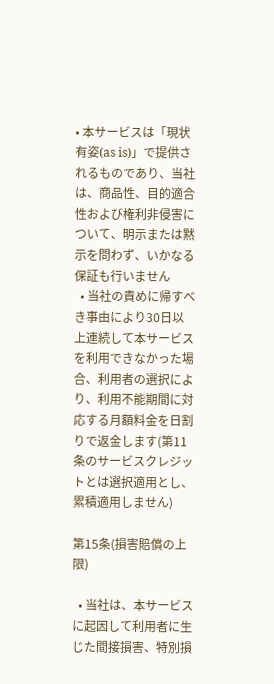• 本サービスは「現状有姿(as is)」で提供されるものであり、当社は、商品性、目的適合性および権利非侵害について、明示または黙示を問わず、いかなる保証も行いません
  • 当社の責めに帰すべき事由により30日以上連続して本サービスを利用できなかった場合、利用者の選択により、利用不能期間に対応する月額料金を日割りで返金します(第11条のサービスクレジットとは選択適用とし、累積適用しません)

第15条(損害賠償の上限)

  • 当社は、本サービスに起因して利用者に生じた間接損害、特別損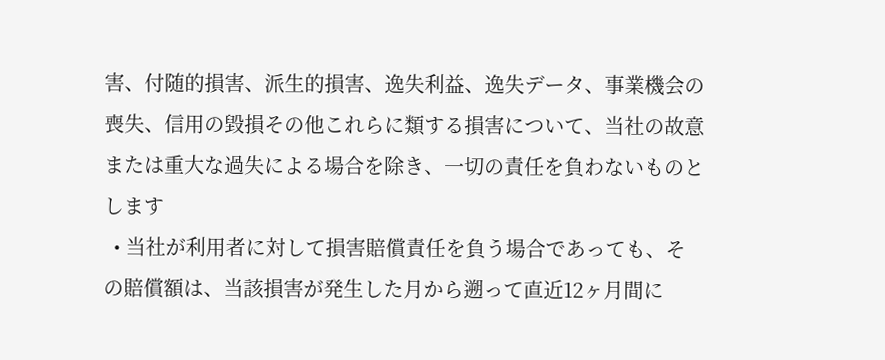害、付随的損害、派生的損害、逸失利益、逸失データ、事業機会の喪失、信用の毀損その他これらに類する損害について、当社の故意または重大な過失による場合を除き、一切の責任を負わないものとします
  • 当社が利用者に対して損害賠償責任を負う場合であっても、その賠償額は、当該損害が発生した月から遡って直近12ヶ月間に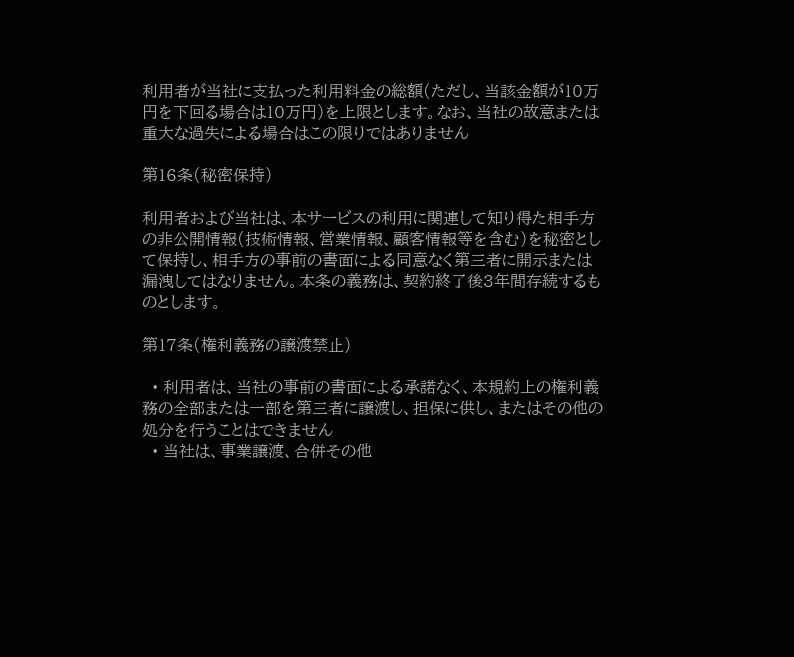利用者が当社に支払った利用料金の総額(ただし、当該金額が10万円を下回る場合は10万円)を上限とします。なお、当社の故意または重大な過失による場合はこの限りではありません

第16条(秘密保持)

利用者および当社は、本サービスの利用に関連して知り得た相手方の非公開情報(技術情報、営業情報、顧客情報等を含む)を秘密として保持し、相手方の事前の書面による同意なく第三者に開示または漏洩してはなりません。本条の義務は、契約終了後3年間存続するものとします。

第17条(権利義務の譲渡禁止)

  • 利用者は、当社の事前の書面による承諾なく、本規約上の権利義務の全部または一部を第三者に譲渡し、担保に供し、またはその他の処分を行うことはできません
  • 当社は、事業譲渡、合併その他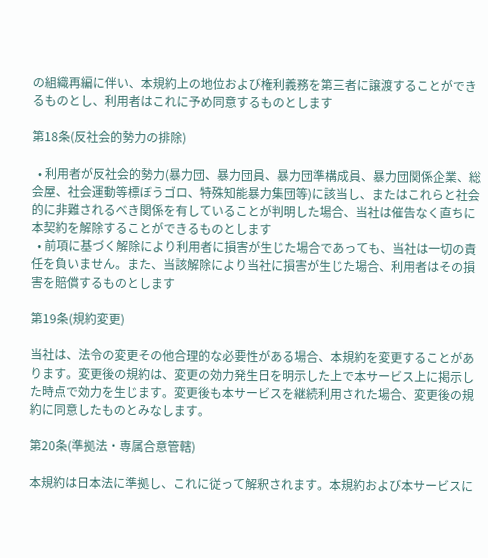の組織再編に伴い、本規約上の地位および権利義務を第三者に譲渡することができるものとし、利用者はこれに予め同意するものとします

第18条(反社会的勢力の排除)

  • 利用者が反社会的勢力(暴力団、暴力団員、暴力団準構成員、暴力団関係企業、総会屋、社会運動等標ぼうゴロ、特殊知能暴力集団等)に該当し、またはこれらと社会的に非難されるべき関係を有していることが判明した場合、当社は催告なく直ちに本契約を解除することができるものとします
  • 前項に基づく解除により利用者に損害が生じた場合であっても、当社は一切の責任を負いません。また、当該解除により当社に損害が生じた場合、利用者はその損害を賠償するものとします

第19条(規約変更)

当社は、法令の変更その他合理的な必要性がある場合、本規約を変更することがあります。変更後の規約は、変更の効力発生日を明示した上で本サービス上に掲示した時点で効力を生じます。変更後も本サービスを継続利用された場合、変更後の規約に同意したものとみなします。

第20条(準拠法・専属合意管轄)

本規約は日本法に準拠し、これに従って解釈されます。本規約および本サービスに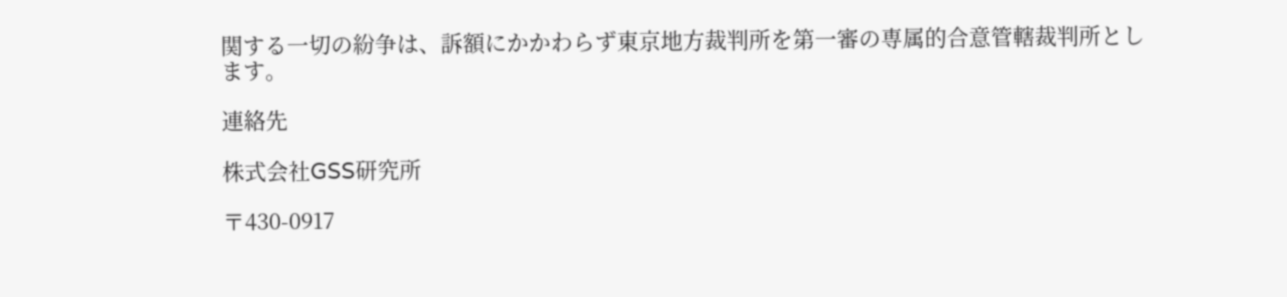関する一切の紛争は、訴額にかかわらず東京地方裁判所を第一審の専属的合意管轄裁判所とします。

連絡先

株式会社GSS研究所

〒430-0917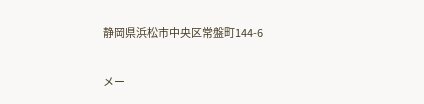静岡県浜松市中央区常盤町144-6

メー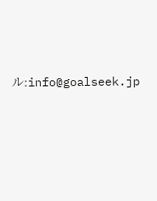ル:info@goalseek.jp